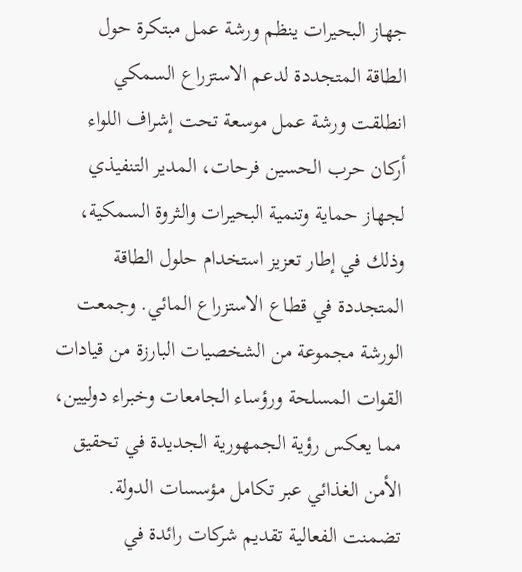جهاز البحيرات ينظم ورشة عمل مبتكرة حول الطاقة المتجددة لدعم الاستزراع السمكي
انطلقت ورشة عمل موسعة تحت إشراف اللواء أركان حرب الحسين فرحات، المدير التنفيذي لجهاز حماية وتنمية البحيرات والثروة السمكية، وذلك في إطار تعزيز استخدام حلول الطاقة المتجددة في قطاع الاستزراع المائي. وجمعت الورشة مجموعة من الشخصيات البارزة من قيادات القوات المسلحة ورؤساء الجامعات وخبراء دوليين، مما يعكس رؤية الجمهورية الجديدة في تحقيق الأمن الغذائي عبر تكامل مؤسسات الدولة.
تضمنت الفعالية تقديم شركات رائدة في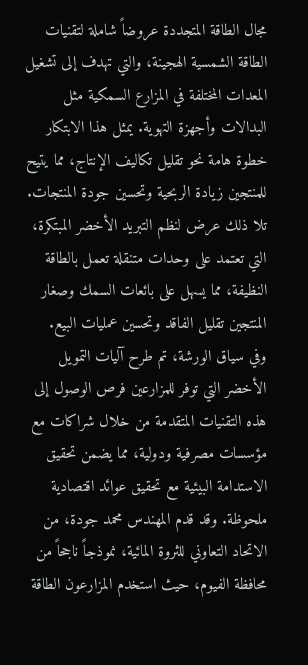مجال الطاقة المتجددة عروضاً شاملة لتقنيات الطاقة الشمسية الهجينة، والتي تهدف إلى تشغيل المعدات المختلفة في المزارع السمكية مثل البدالات وأجهزة التهوية. يمثل هذا الابتكار خطوة هامة نحو تقليل تكاليف الإنتاج، مما يتيح للمنتجين زيادة الربحية وتحسين جودة المنتجات. تلا ذلك عرض لنظم التبريد الأخضر المبتكرة، التي تعتمد على وحدات متنقلة تعمل بالطاقة النظيفة، مما يسهل على بائعات السمك وصغار المنتجين تقليل الفاقد وتحسين عمليات البيع.
وفي سياق الورشة، تم طرح آليات التمويل الأخضر التي توفر للمزارعين فرص الوصول إلى هذه التقنيات المتقدمة من خلال شراكات مع مؤسسات مصرفية ودولية، مما يضمن تحقيق الاستدامة البيئية مع تحقيق عوائد اقتصادية ملحوظة. وقد قدم المهندس محمد جودة، من الاتحاد التعاوني للثروة المائية، نموذجاً ناجحاً من محافظة الفيوم، حيث استخدم المزارعون الطاقة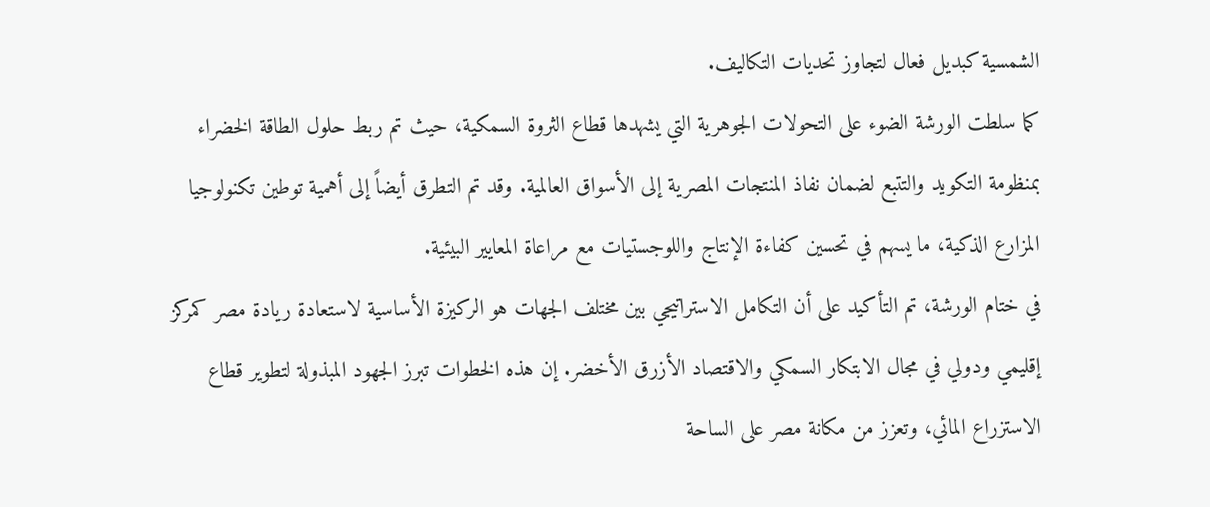الشمسية كبديل فعال لتجاوز تحديات التكاليف.
كما سلطت الورشة الضوء على التحولات الجوهرية التي يشهدها قطاع الثروة السمكية، حيث تم ربط حلول الطاقة الخضراء بمنظومة التكويد والتتبع لضمان نفاذ المنتجات المصرية إلى الأسواق العالمية. وقد تم التطرق أيضاً إلى أهمية توطين تكنولوجيا المزارع الذكية، ما يسهم في تحسين كفاءة الإنتاج واللوجستيات مع مراعاة المعايير البيئية.
في ختام الورشة، تم التأكيد على أن التكامل الاستراتيجي بين مختلف الجهات هو الركيزة الأساسية لاستعادة ريادة مصر كمركز إقليمي ودولي في مجال الابتكار السمكي والاقتصاد الأزرق الأخضر. إن هذه الخطوات تبرز الجهود المبذولة لتطوير قطاع الاستزراع المائي، وتعزز من مكانة مصر على الساحة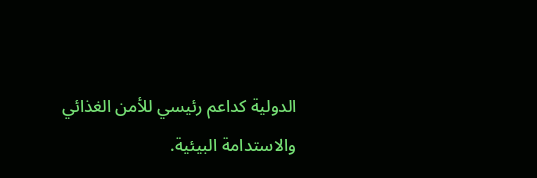الدولية كداعم رئيسي للأمن الغذائي والاستدامة البيئية.